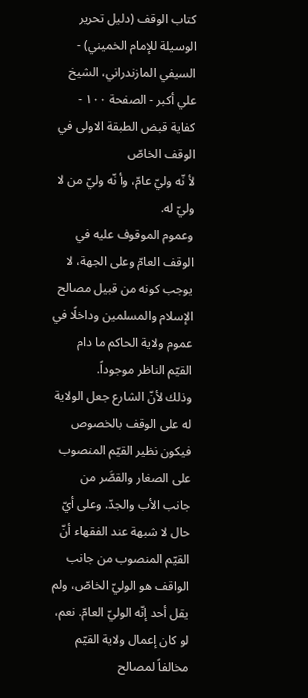كتاب الوقف (دليل تحرير الوسيلة للإمام الخميني) - السيفي المازندراني، الشيخ علي أكبر - الصفحة ١٠٠ - كفاية قبض الطبقة الاولى في الوقف الخاصّ
لأ نّه وليّ عامّ، وأ نّه وليّ من لا وليّ له.
وعموم الموقوف عليه في الوقف العامّ وعلى الجهة، لا يوجب كونه من قبيل مصالح الإسلام والمسلمين وداخلًا في عموم ولاية الحاكم ما دام القيّم الناظر موجوداً.
وذلك لأنّ الشارع جعل الولاية له على الوقف بالخصوص فيكون نظير القيّم المنصوب على الصغار والقصَّر من جانب الأب والجدّ. وعلى أيّ حال لا شبهة عند الفقهاء أنّ القيّم المنصوب من جانب الواقف هو الوليّ الخاصّ، ولم يقل أحد إنّه الوليّ العامّ. نعم، لو كان إعمال ولاية القيّم مخالفاً لمصالح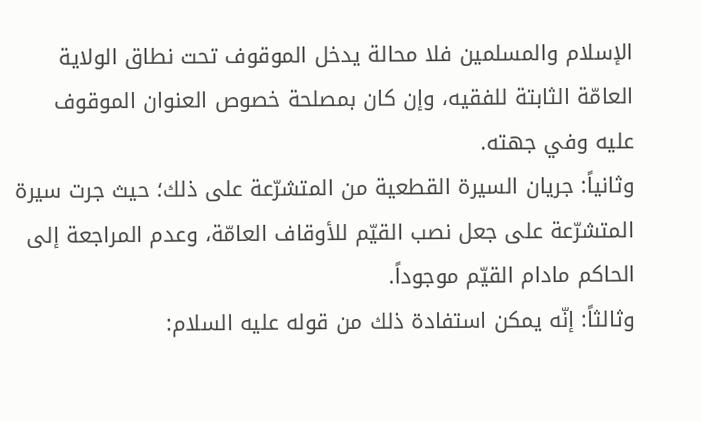الإسلام والمسلمين فلا محالة يدخل الموقوف تحت نطاق الولاية العامّة الثابتة للفقيه، وإن كان بمصلحة خصوص العنوان الموقوف عليه وفي جهته.
وثانياً: جريان السيرة القطعية من المتشرّعة على ذلك؛ حيث جرت سيرة المتشرّعة على جعل نصب القيّم للأوقاف العامّة، وعدم المراجعة إلى الحاكم مادام القيّم موجوداً.
وثالثاً: إنّه يمكن استفادة ذلك من قوله عليه السلام: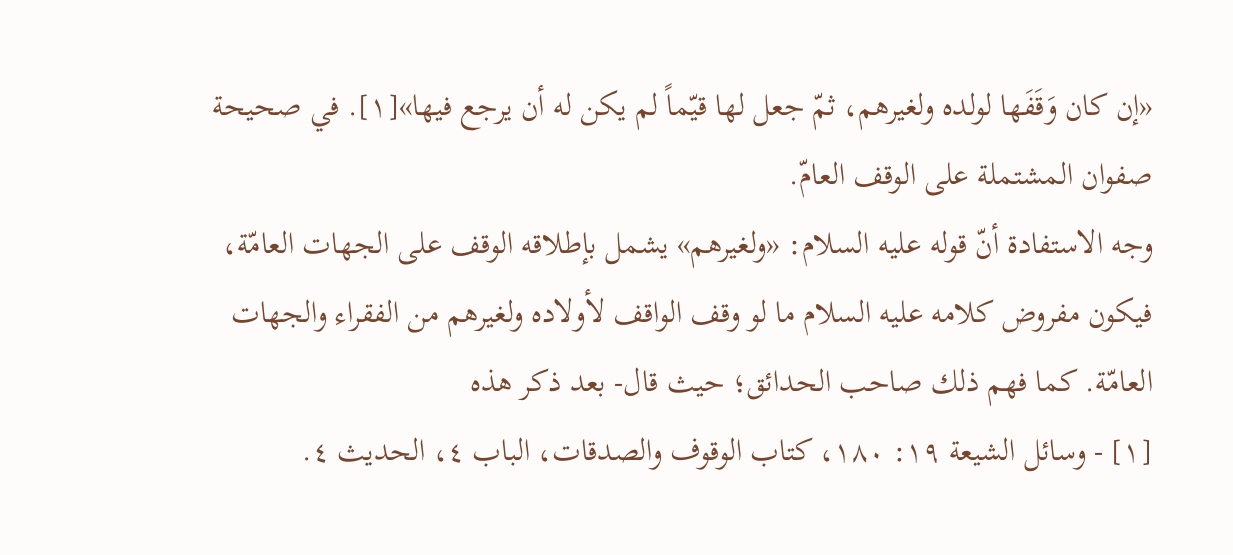«إن كان وَقَفَها لولده ولغيرهم، ثمّ جعل لها قيّماً لم يكن له أن يرجع فيها»[١]. في صحيحة صفوان المشتملة على الوقف العامّ.
وجه الاستفادة أنّ قوله عليه السلام: «ولغيرهم» يشمل بإطلاقه الوقف على الجهات العامّة، فيكون مفروض كلامه عليه السلام ما لو وقف الواقف لأولاده ولغيرهم من الفقراء والجهات العامّة. كما فهم ذلك صاحب الحدائق؛ حيث قال- بعد ذكر هذه
[١] - وسائل الشيعة ١٩: ١٨٠، كتاب الوقوف والصدقات، الباب ٤، الحديث ٤.